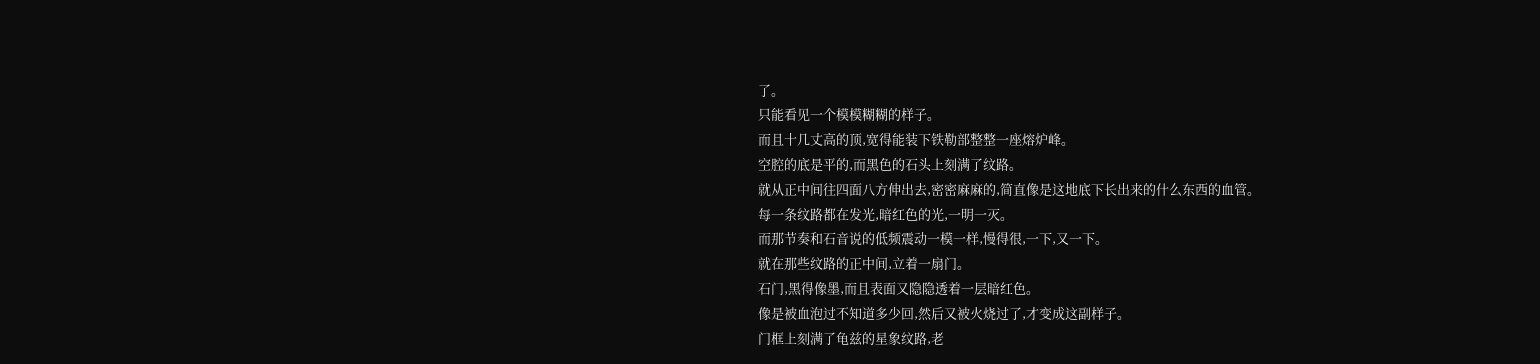了。
只能看见一个模模糊糊的样子。
而且十几丈高的顶,宽得能装下铁勒部整整一座熔炉峰。
空腔的底是平的,而黑色的石头上刻满了纹路。
就从正中间往四面八方伸出去,密密麻麻的,简直像是这地底下长出来的什么东西的血管。
每一条纹路都在发光,暗红色的光,一明一灭。
而那节奏和石音说的低频震动一模一样,慢得很,一下,又一下。
就在那些纹路的正中间,立着一扇门。
石门,黑得像墨,而且表面又隐隐透着一层暗红色。
像是被血泡过不知道多少回,然后又被火烧过了,才变成这副样子。
门框上刻满了龟兹的星象纹路,老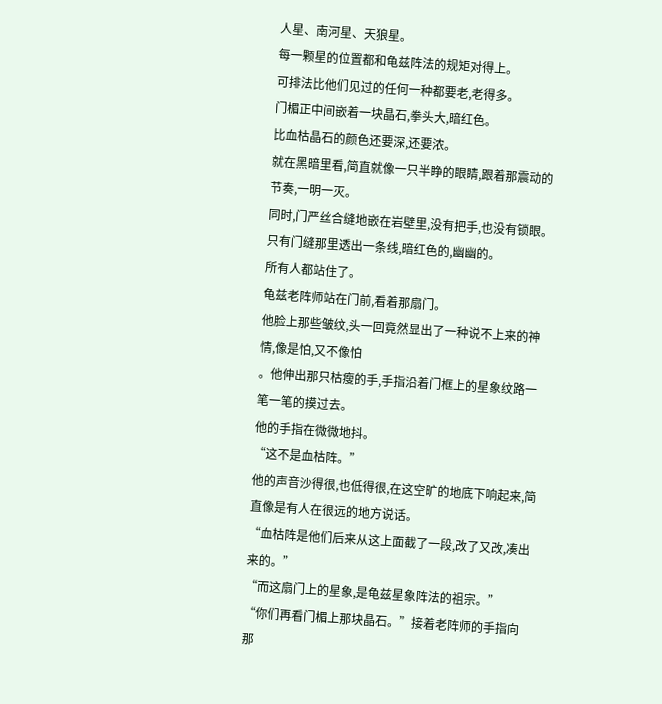人星、南河星、天狼星。
每一颗星的位置都和龟兹阵法的规矩对得上。
可排法比他们见过的任何一种都要老,老得多。
门楣正中间嵌着一块晶石,拳头大,暗红色。
比血枯晶石的颜色还要深,还要浓。
就在黑暗里看,简直就像一只半睁的眼睛,跟着那震动的节奏,一明一灭。
同时,门严丝合缝地嵌在岩壁里,没有把手,也没有锁眼。
只有门缝那里透出一条线,暗红色的,幽幽的。
所有人都站住了。
龟兹老阵师站在门前,看着那扇门。
他脸上那些皱纹,头一回竟然显出了一种说不上来的神情,像是怕,又不像怕
。他伸出那只枯瘦的手,手指沿着门框上的星象纹路一笔一笔的摸过去。
他的手指在微微地抖。
“这不是血枯阵。”
他的声音沙得很,也低得很,在这空旷的地底下响起来,简直像是有人在很远的地方说话。
“血枯阵是他们后来从这上面截了一段,改了又改,凑出来的。”
“而这扇门上的星象,是龟兹星象阵法的祖宗。”
“你们再看门楣上那块晶石。”接着老阵师的手指向那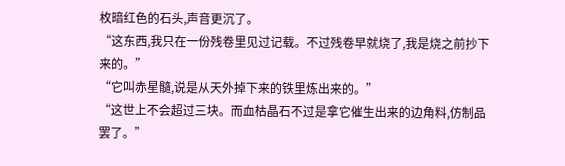枚暗红色的石头,声音更沉了。
“这东西,我只在一份残卷里见过记载。不过残卷早就烧了,我是烧之前抄下来的。”
“它叫赤星髓,说是从天外掉下来的铁里炼出来的。”
“这世上不会超过三块。而血枯晶石不过是拿它催生出来的边角料,仿制品罢了。”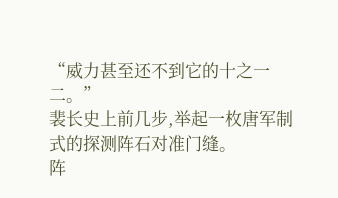“威力甚至还不到它的十之一二。”
裴长史上前几步,举起一枚唐军制式的探测阵石对准门缝。
阵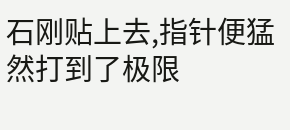石刚贴上去,指针便猛然打到了极限